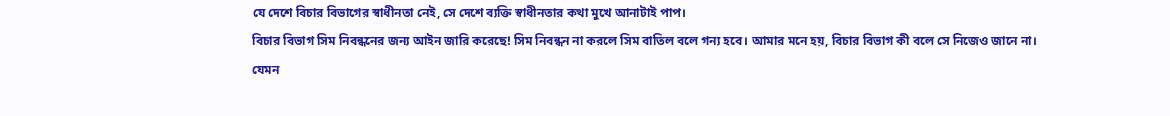যে দেশে বিচার বিভাগের স্বাধীনতা নেই, সে দেশে ব্যক্তি স্বাধীনতার কথা মুখে আনাটাই পাপ।
বিচার বিভাগ সিম নিবন্ধনের জন্য আইন জারি করেছে! সিম নিবন্ধন না করলে সিম বাতিল বলে গন্য হবে। আমার মনে হয়, বিচার বিভাগ কী বলে সে নিজেও জানে না।
যেমন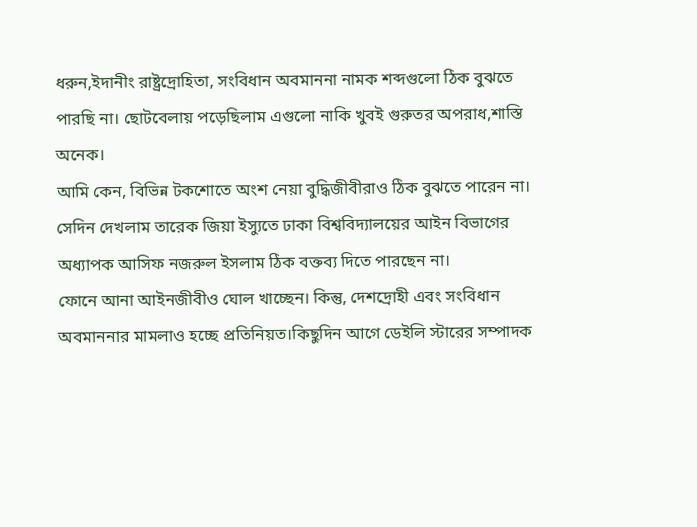ধরুন,ইদানীং রাষ্ট্রদ্রোহিতা, সংবিধান অবমাননা নামক শব্দগুলো ঠিক বুঝতে পারছি না। ছোটবেলায় পড়েছিলাম এগুলো নাকি খুবই গুরুতর অপরাধ,শাস্তি অনেক।
আমি কেন, বিভিন্ন টকশোতে অংশ নেয়া বুদ্ধিজীবীরাও ঠিক বুঝতে পারেন না।
সেদিন দেখলাম তারেক জিয়া ইস্যুতে ঢাকা বিশ্ববিদ্যালয়ের আইন বিভাগের অধ্যাপক আসিফ নজরুল ইসলাম ঠিক বক্তব্য দিতে পারছেন না।
ফোনে আনা আইনজীবীও ঘোল খাচ্ছেন। কিন্তু, দেশদ্রোহী এবং সংবিধান অবমাননার মামলাও হচ্ছে প্রতিনিয়ত।কিছুদিন আগে ডেইলি স্টারের সম্পাদক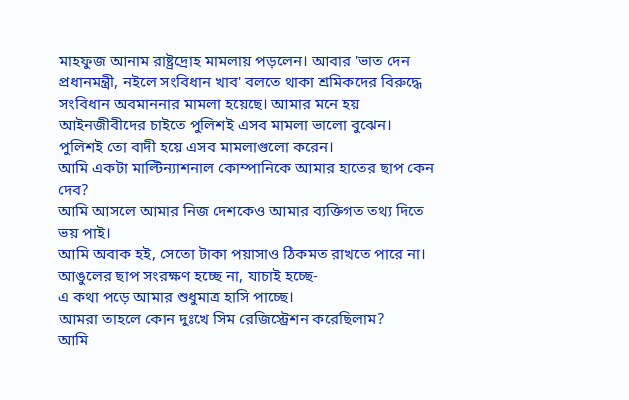মাহফুজ আনাম রাষ্ট্রদ্রোহ মামলায় পড়লেন। আবার 'ভাত দেন প্রধানমন্ত্রী, নইলে সংবিধান খাব' বলতে থাকা শ্রমিকদের বিরুদ্ধে সংবিধান অবমাননার মামলা হয়েছে। আমার মনে হয় আইনজীবীদের চাইতে পুলিশই এসব মামলা ভালো বুঝেন। পুলিশই তো বাদী হয়ে এসব মামলাগুলো করেন।
আমি একটা মাল্টিন্যাশনাল কোম্পানিকে আমার হাতের ছাপ কেন দেব?
আমি আসলে আমার নিজ দেশকেও আমার ব্যক্তিগত তথ্য দিতে ভয় পাই।
আমি অবাক হই, সেতো টাকা পয়াসাও ঠিকমত রাখতে পারে না।
আঙুলের ছাপ সংরক্ষণ হচ্ছে না, যাচাই হচ্ছে-
এ কথা পড়ে আমার শুধুমাত্র হাসি পাচ্ছে।
আমরা তাহলে কোন দুঃখে সিম রেজিস্ট্রেশন করেছিলাম?
আমি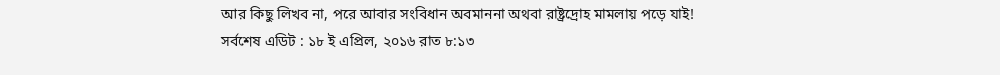আর কিছু লিখব না, পরে আবার সংবিধান অবমাননা অথবা রাষ্ট্রদ্রোহ মামলায় পড়ে যাই!
সর্বশেষ এডিট : ১৮ ই এপ্রিল, ২০১৬ রাত ৮:১৩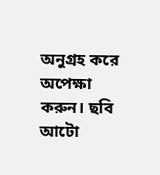অনুগ্রহ করে অপেক্ষা করুন। ছবি আটো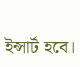ইন্সার্ট হবে।